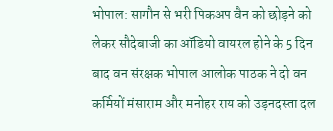भोपाल: सागौन से भरी पिकअप वैन को छोड़ने को लेकर सौदेबाजी का ऑडियो वायरल होने के 5 दिन बाद वन संरक्षक भोपाल आलोक पाठक ने दो वन कर्मियों मंसाराम और मनोहर राय को उड़नदस्ता दल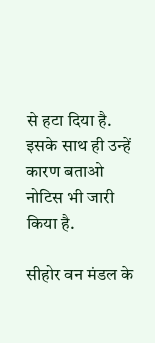से हटा दिया है. इसके साथ ही उन्हें कारण बताओ नोटिस भी जारी किया है.

सीहोर वन मंडल के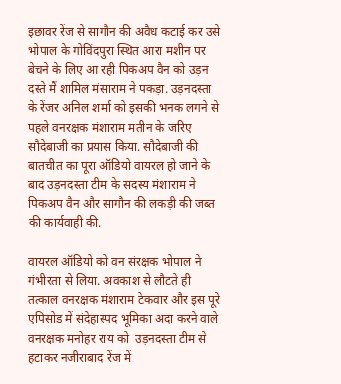इछावर रेंज से सागौन की अवैध कटाई कर उसे भोपाल के गोविंदपुरा स्थित आरा मशीन पर बेचने के लिए आ रही पिकअप वैन को उड़न दस्ते मैं शामिल मंसाराम ने पकड़ा. उड़नदस्ता के रेंजर अनिल शर्मा को इसकी भनक लगने से पहले वनरक्षक मंशाराम मतीन के जरिए सौदेबाजी का प्रयास किया. सौदेबाजी की बातचीत का पूरा ऑडियो वायरल हो जाने के बाद उड़नदस्ता टीम के सदस्य मंशाराम ने पिकअप वैन और सागौन की लकड़ी की जब्त की कार्यवाही की.

वायरल ऑडियो को वन संरक्षक भोपाल ने गंभीरता से लिया. अवकाश से लौटते ही तत्काल वनरक्षक मंशाराम टेकवार और इस पूरे एपिसोड में संदेहास्पद भूमिका अदा करने वाले वनरक्षक मनोहर राय को  उड़नदस्ता टीम से हटाकर नजीराबाद रेंज में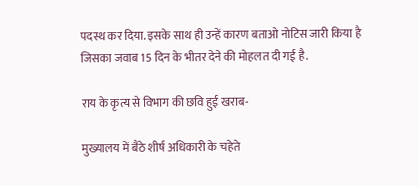पदस्थ कर दिया. इसके साथ ही उन्हें कारण बताओ नोटिस जारी किया है जिसका जवाब 15 दिन के भीतर देने की मोहलत दी गई है.

राय के कृत्य से विभाग की छवि हुई खराब-

मुख्यालय में बैठे शीर्ष अधिकारी के चहेते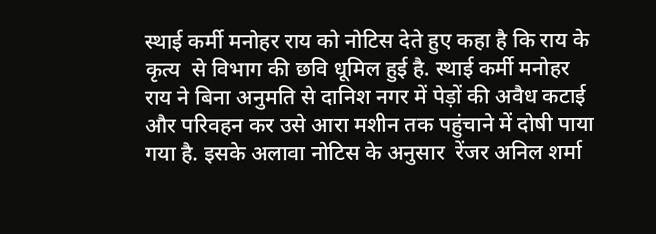स्थाई कर्मी मनोहर राय को नोटिस देते हुए कहा है कि राय के कृत्य  से विभाग की छवि धूमिल हुई है. स्थाई कर्मी मनोहर राय ने बिना अनुमति से दानिश नगर में पेड़ों की अवैध कटाई और परिवहन कर उसे आरा मशीन तक पहुंचाने में दोषी पाया गया है. इसके अलावा नोटिस के अनुसार  रेंजर अनिल शर्मा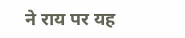ने राय पर यह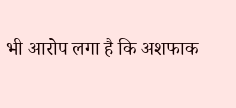भी आरोप लगा है कि अशफाक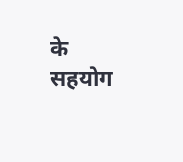के सहयोग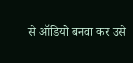से ऑडियो बनवा कर उसे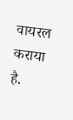वायरल कराया है.